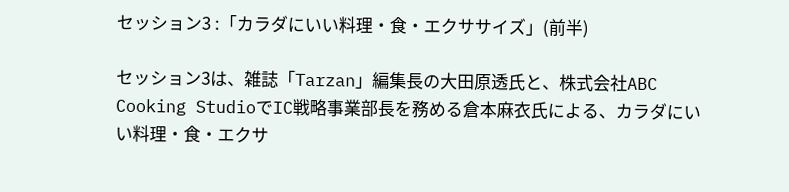セッション3 :「カラダにいい料理・食・エクササイズ」(前半)

セッション3は、雑誌「Tarzan」編集長の大田原透氏と、株式会社ABC Cooking StudioでIC戦略事業部長を務める倉本麻衣氏による、カラダにいい料理・食・エクサ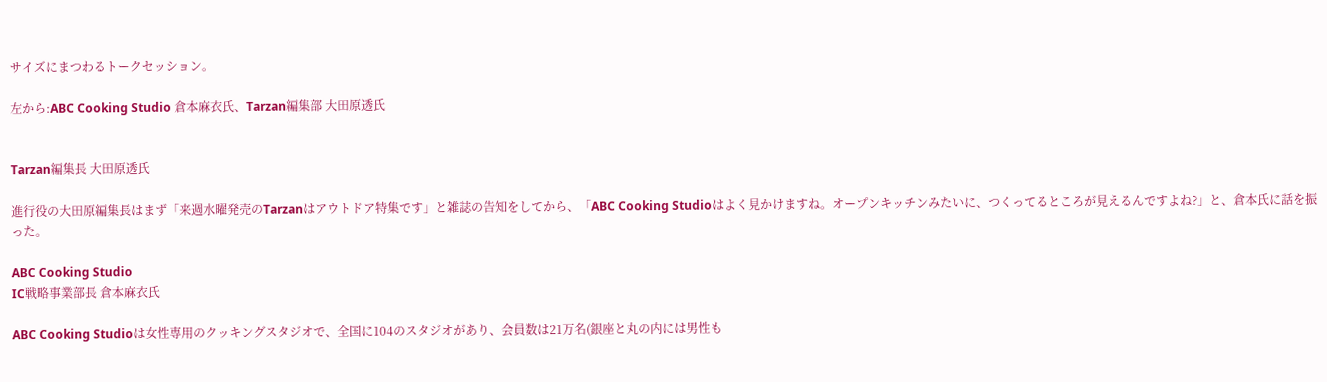サイズにまつわるトークセッション。

左から:ABC Cooking Studio 倉本麻衣氏、Tarzan編集部 大田原透氏


Tarzan編集長 大田原透氏

進行役の大田原編集長はまず「来週水曜発売のTarzanはアウトドア特集です」と雑誌の告知をしてから、「ABC Cooking Studioはよく見かけますね。オープンキッチンみたいに、つくってるところが見えるんですよね?」と、倉本氏に話を振った。

ABC Cooking Studio
IC戦略事業部長 倉本麻衣氏

ABC Cooking Studioは女性専用のクッキングスタジオで、全国に104のスタジオがあり、会員数は21万名(銀座と丸の内には男性も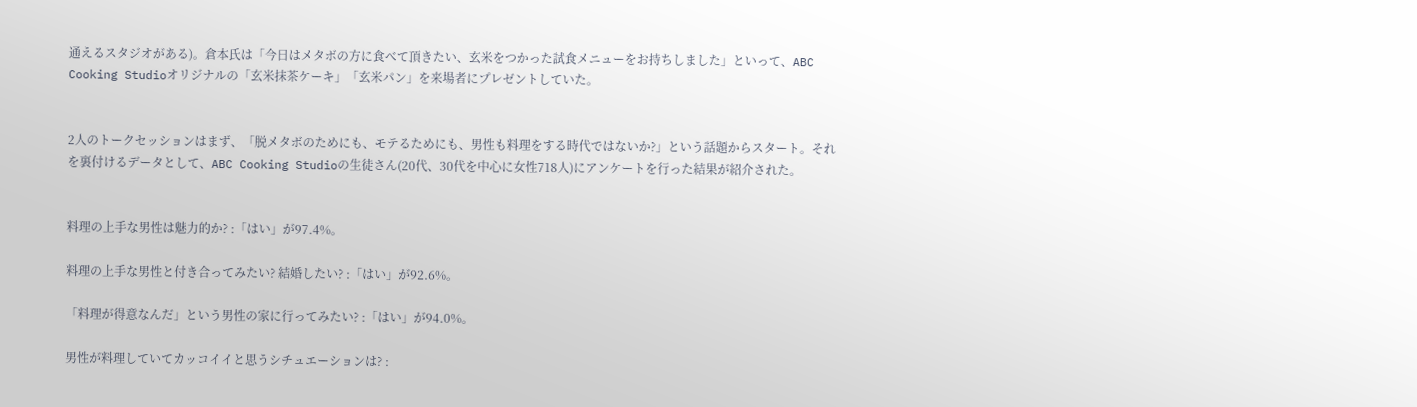通えるスタジオがある)。倉本氏は「今日はメタボの方に食べて頂きたい、玄米をつかった試食メニューをお持ちしました」といって、ABC Cooking Studioオリジナルの「玄米抹茶ケーキ」「玄米パン」を来場者にプレゼントしていた。


2人のトークセッションはまず、「脱メタボのためにも、モテるためにも、男性も料理をする時代ではないか?」という話題からスタート。それを裏付けるデータとして、ABC Cooking Studioの生徒さん(20代、30代を中心に女性718人)にアンケートを行った結果が紹介された。


料理の上手な男性は魅力的か? :「はい」が97.4%。

料理の上手な男性と付き合ってみたい? 結婚したい? :「はい」が92.6%。

「料理が得意なんだ」という男性の家に行ってみたい? :「はい」が94.0%。

男性が料理していてカッコイイと思うシチュエーションは? :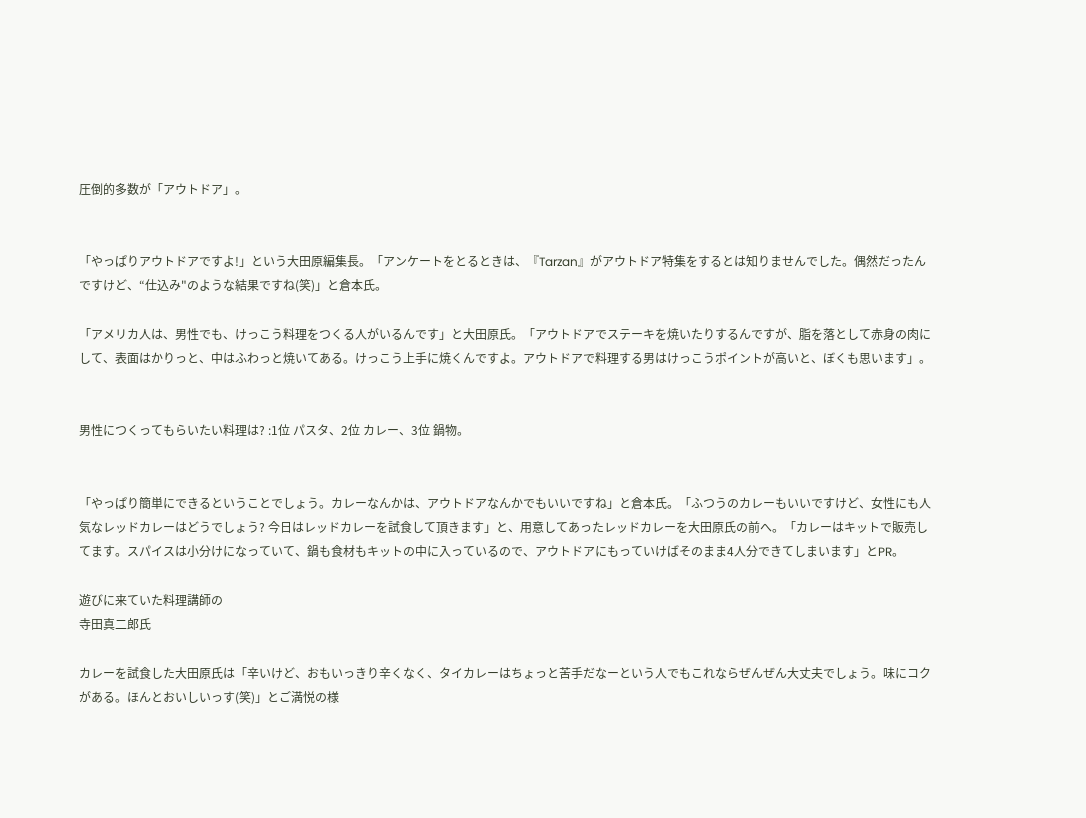圧倒的多数が「アウトドア」。


「やっぱりアウトドアですよ!」という大田原編集長。「アンケートをとるときは、『Tarzan』がアウトドア特集をするとは知りませんでした。偶然だったんですけど、“仕込み"のような結果ですね(笑)」と倉本氏。

「アメリカ人は、男性でも、けっこう料理をつくる人がいるんです」と大田原氏。「アウトドアでステーキを焼いたりするんですが、脂を落として赤身の肉にして、表面はかりっと、中はふわっと焼いてある。けっこう上手に焼くんですよ。アウトドアで料理する男はけっこうポイントが高いと、ぼくも思います」。


男性につくってもらいたい料理は? :1位 パスタ、2位 カレー、3位 鍋物。


「やっぱり簡単にできるということでしょう。カレーなんかは、アウトドアなんかでもいいですね」と倉本氏。「ふつうのカレーもいいですけど、女性にも人気なレッドカレーはどうでしょう? 今日はレッドカレーを試食して頂きます」と、用意してあったレッドカレーを大田原氏の前へ。「カレーはキットで販売してます。スパイスは小分けになっていて、鍋も食材もキットの中に入っているので、アウトドアにもっていけばそのまま4人分できてしまいます」とPR。

遊びに来ていた料理講師の
寺田真二郎氏

カレーを試食した大田原氏は「辛いけど、おもいっきり辛くなく、タイカレーはちょっと苦手だなーという人でもこれならぜんぜん大丈夫でしょう。味にコクがある。ほんとおいしいっす(笑)」とご満悦の様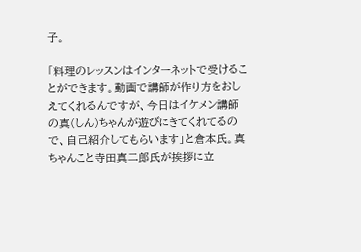子。

「料理のレッスンはインターネットで受けることができます。動画で講師が作り方をおしえてくれるんですが、今日はイケメン講師の真(しん)ちゃんが遊びにきてくれてるので、自己紹介してもらいます」と倉本氏。真ちゃんこと寺田真二郎氏が挨拶に立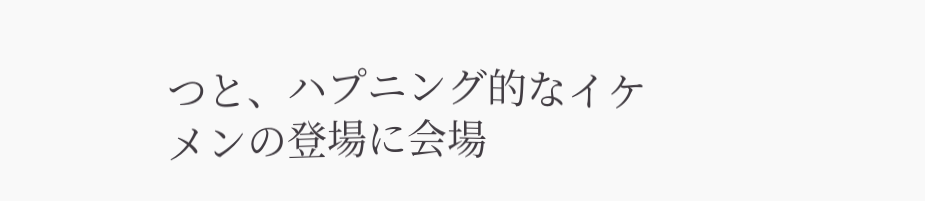つと、ハプニング的なイケメンの登場に会場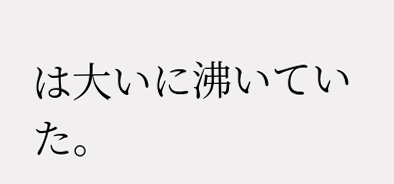は大いに沸いていた。